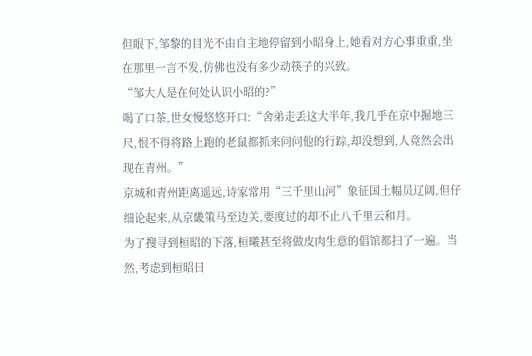但眼下,邹黎的目光不由自主地停留到小昭身上,她看对方心事重重,坐在那里一言不发,仿佛也没有多少动筷子的兴致。
“邹大人是在何处认识小昭的?”
喝了口茶,世女慢悠悠开口:“舍弟走丢这大半年,我几乎在京中掘地三尺,恨不得将路上跑的老鼠都抓来问问他的行踪,却没想到,人竟然会出现在青州。”
京城和青州距离遥远,诗家常用“三千里山河”象征国土幅员辽阔,但仔细论起来,从京畿策马至边关,要度过的却不止八千里云和月。
为了搜寻到桓昭的下落,桓曦甚至将做皮肉生意的倡馆都扫了一遍。当然,考虑到桓昭日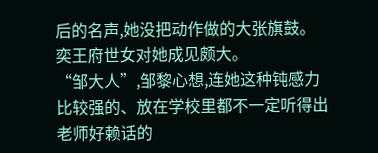后的名声,她没把动作做的大张旗鼓。
奕王府世女对她成见颇大。
“邹大人”,邹黎心想,连她这种钝感力比较强的、放在学校里都不一定听得出老师好赖话的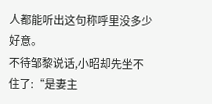人都能听出这句称呼里没多少好意。
不待邹黎说话,小昭却先坐不住了:“是妻主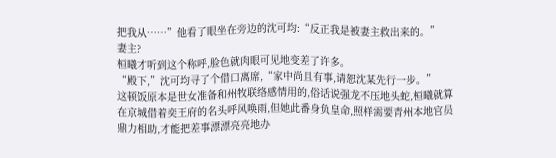把我从……”他看了眼坐在旁边的沈可均:“反正我是被妻主救出来的。”
妻主?
桓曦才听到这个称呼,脸色就肉眼可见地变差了许多。
“殿下,”沈可均寻了个借口离席,“家中尚且有事,请恕沈某先行一步。”
这顿饭原本是世女准备和州牧联络感情用的,俗话说强龙不压地头蛇,桓曦就算在京城借着奕王府的名头呼风唤雨,但她此番身负皇命,照样需要青州本地官员鼎力相助,才能把差事漂漂亮亮地办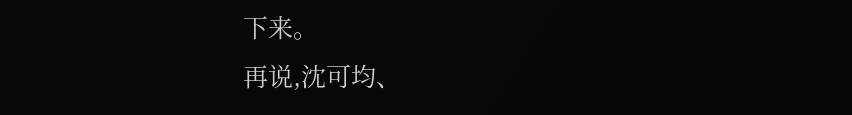下来。
再说,沈可均、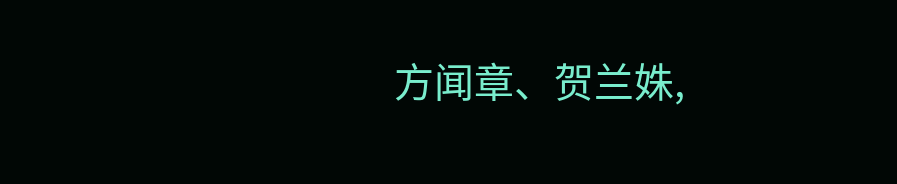方闻章、贺兰姝,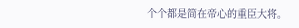个个都是简在帝心的重臣大将。